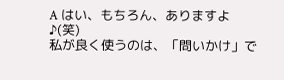A はい、もちろん、ありますよ♪(笑)
私が良く使うのは、「問いかけ」で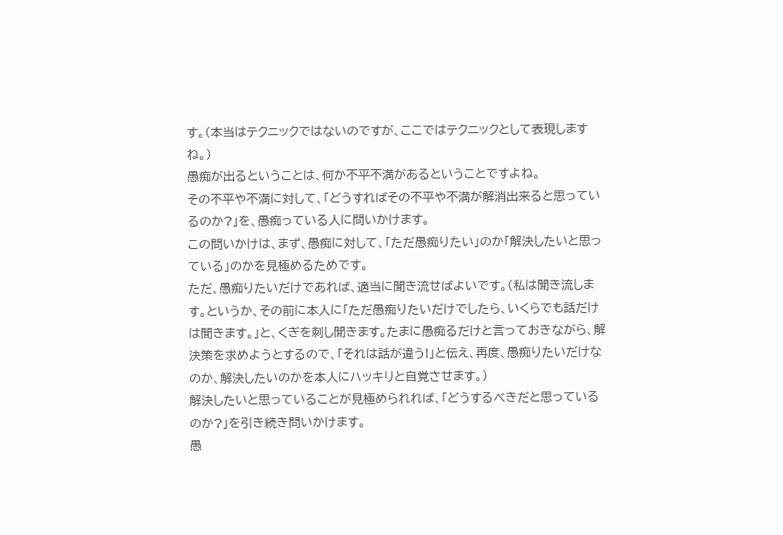す。(本当はテクニックではないのですが、ここではテクニックとして表現しますね。)
愚痴が出るということは、何か不平不満があるということですよね。
その不平や不満に対して、「どうすればその不平や不満が解消出来ると思っているのか?」を、愚痴っている人に問いかけます。
この問いかけは、まず、愚痴に対して、「ただ愚痴りたい」のか「解決したいと思っている」のかを見極めるためです。
ただ、愚痴りたいだけであれば、適当に聞き流せばよいです。(私は聞き流します。というか、その前に本人に「ただ愚痴りたいだけでしたら、いくらでも話だけは聞きます。」と、くぎを刺し聞きます。たまに愚痴るだけと言っておきながら、解決策を求めようとするので、「それは話が違う!」と伝え、再度、愚痴りたいだけなのか、解決したいのかを本人にハッキリと自覚させます。)
解決したいと思っていることが見極められれば、「どうするべきだと思っているのか?」を引き続き問いかけます。
愚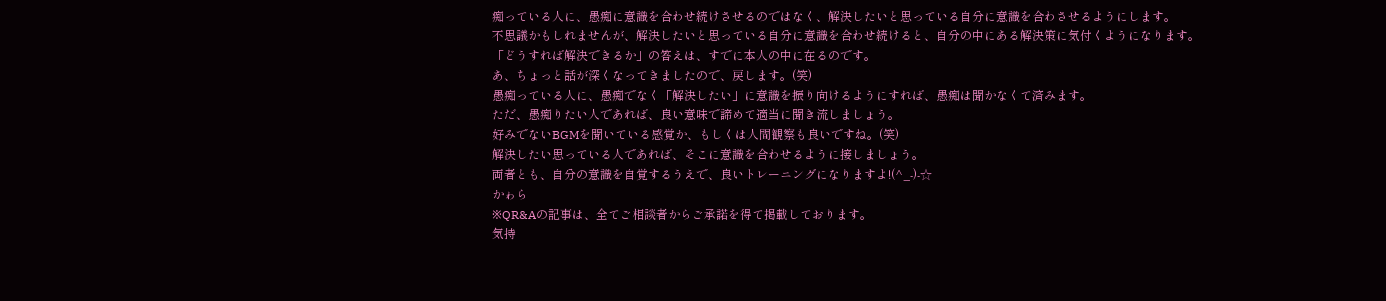痴っている人に、愚痴に意識を合わせ続けさせるのではなく、解決したいと思っている自分に意識を合わさせるようにします。
不思議かもしれませんが、解決したいと思っている自分に意識を合わせ続けると、自分の中にある解決策に気付くようになります。
「どうすれば解決できるか」の答えは、すでに本人の中に在るのです。
あ、ちょっと話が深くなってきましたので、戻します。(笑)
愚痴っている人に、愚痴でなく「解決したい」に意識を振り向けるようにすれば、愚痴は聞かなくて済みます。
ただ、愚痴りたい人であれば、良い意味で諦めて適当に聞き流しましょう。
好みでないBGMを聞いている感覚か、もしくは人間観察も良いですね。(笑)
解決したい思っている人であれば、そこに意識を合わせるように接しましょう。
両者とも、自分の意識を自覚するうえで、良いトレーニングになりますよ!(^_-)-☆
かゎら
※QR&Aの記事は、全てご相談者からご承諾を得て掲載しております。
気持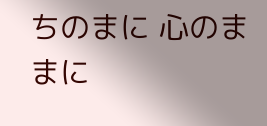ちのまに 心のままに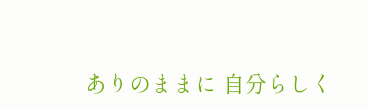ありのままに 自分らしく